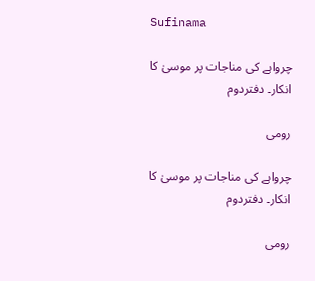Sufinama

چرواہے کی مناجات پر موسیٰ کا انکار۔ دفتردوم

رومی

چرواہے کی مناجات پر موسیٰ کا انکار۔ دفتردوم

رومی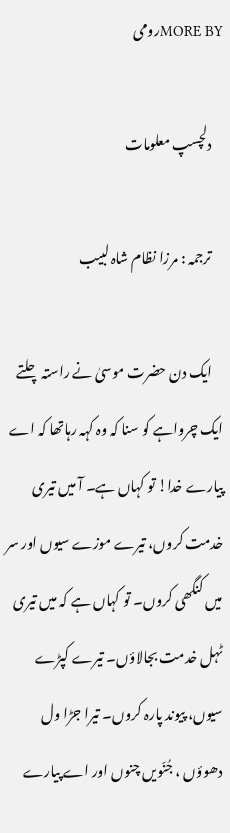MORE BYرومی

    دلچسپ معلومات

    ترجمہ : مرزا نظام شاہ لبیب

    ایک دن حضرت موسیٰ نے راستہ چلتے ایک چرواہے کو سنا کہ وہ کہہ رہاتھا کہ اے پیارے خدا! تو کہاں ہے۔ آ میں تیری خدمت کروں، تیرے موزے سیوں اور سر میں کنگھی کروں۔ تو کہاں ہے کہ میں تیری ٹہل خدمت بجالاؤں۔ تیرے کپڑے سیوں، پیوند پارہ کروں۔ تیرا جڑا ول دھوؤں ، جُنّویں چنوں اور اے پیارے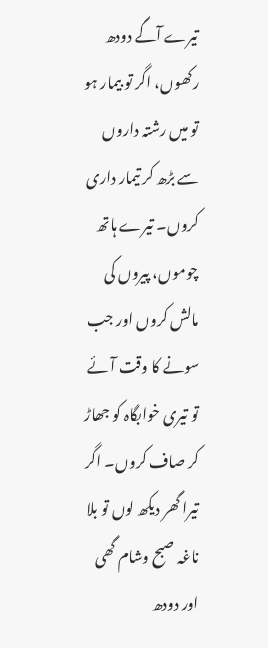تیرے آگے دودھ رکھوں، اگر تو بیمار ہو تو میں رشتہ داروں سے بڑھ کر تیمار داری کروں۔ تیرے ہاتھ چوموں، پیروں کی مالش کروں اور جب سونے کا وقت آئے تو تیری خوابگاہ کو جھاڑ کر صاف کروں۔ اگر تیرا گھر دیکھ لوں تو بلا ناغہ صبح وشام گھی اور دودھ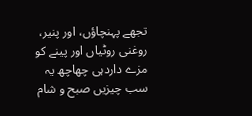تجھے پہنچاؤں، اور پنیر، روغنی روٹیاں اور پینے کو مزے داردہی چھاچھ یہ سب چیزیں صبح و شام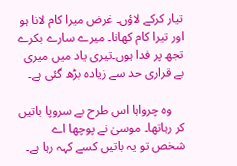تیار کرکے لاؤں۔ غرض میرا کام لانا ہو اور تیرا کام کھانا۔ میرے سارے بکرے تجھ پر فدا ہوں۔تیری یاد میں میری بے قراری حد سے زیادہ بڑھ گئی ہے۔

    وہ چرواہا اس طرح بے سروپا باتیں کر رہاتھا۔ موسیٰ نے پوچھا اے شخص تو یہ باتیں کسے کہہ رہا ہے۔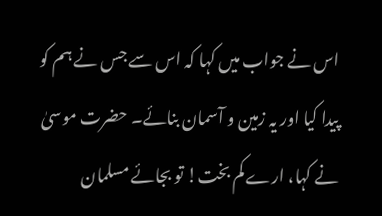اس نے جواب میں کہا کہ اس سے جس نے ہم کو پیدا کیا اور یہ زمین و آسمان بنائے۔ حضرت موسیٰ نے کہا، ارے کم بخت! تو بجائے مسلمان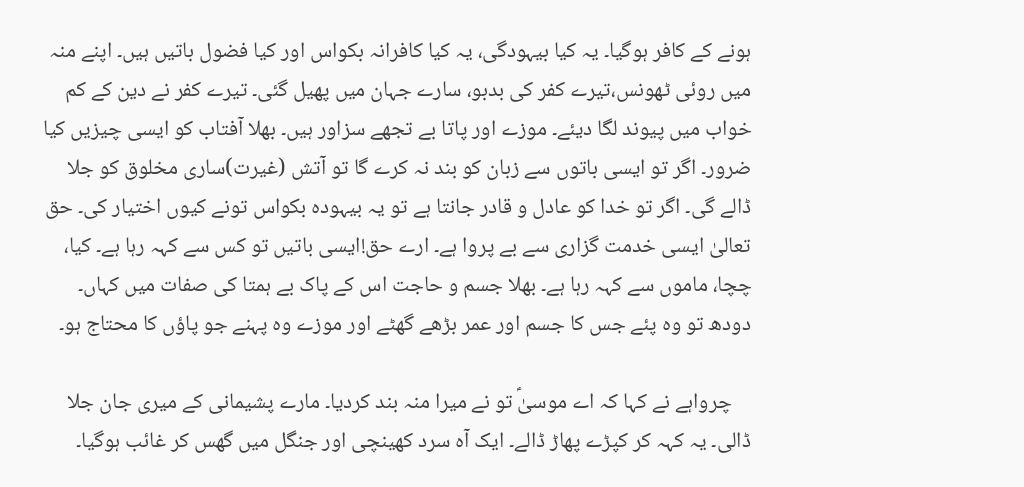ہونے کے کافر ہوگیا۔ یہ کیا بیہودگی، یہ کیا کافرانہ بکواس اور کیا فضول باتیں ہیں۔ اپنے منہ میں روئی ٹھونس،تیرے کفر کی بدبو، سارے جہان میں پھیل گئی۔ تیرے کفر نے دین کے کم خواب میں پیوند لگا دیئے۔ موزے اور پاتا بے تجھے سزاور ہیں۔ بھلا آفتاب کو ایسی چیزیں کیا ضرور۔ اگر تو ایسی باتوں سے زبان کو بند نہ کرے گا تو آتش (غیرت)ساری مخلوق کو جلا ڈالے گی۔ اگر تو خدا کو عادل و قادر جانتا ہے تو یہ بیہودہ بکواس تونے کیوں اختیار کی۔ حق تعالیٰ ایسی خدمت گزاری سے بے پروا ہے۔ ارے حق!ایسی باتیں تو کس سے کہہ رہا ہے۔ کیا، چچا، ماموں سے کہہ رہا ہے۔ بھلا جسم و حاجت اس کے پاک بے ہمتا کی صفات میں کہاں۔ دودھ تو وہ پئے جس کا جسم اور عمر بڑھے گھٹے اور موزے وہ پہنے جو پاؤں کا محتاج ہو۔

    چرواہے نے کہا کہ اے موسیٰؑ تو نے میرا منہ بند کردیا۔ مارے پشیمانی کے میری جان جلا ڈالی۔ یہ کہہ کر کپڑے پھاڑ ڈالے۔ ایک آہ سرد کھینچی اور جنگل میں گھس کر غائب ہوگیا۔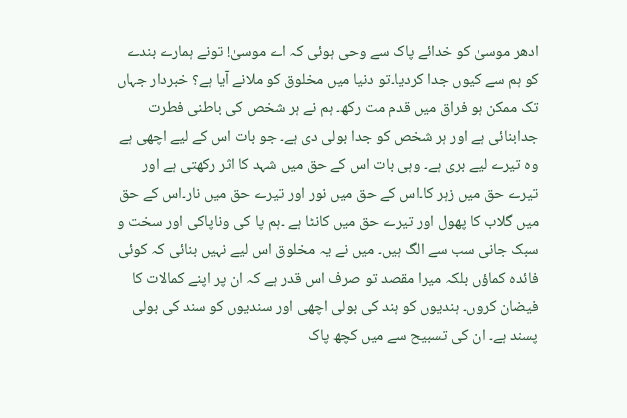ادھر موسیٰ کو خدائے پاک سے وحی ہوئی کہ اے موسیٰ! تونے ہمارے بندے کو ہم سے کیوں جدا کردیا۔تو دنیا میں مخلوق کو ملانے آیا ہے؟ خبردار جہاں تک ممکن ہو فراق میں قدم مت رکھ۔ ہم نے ہر شخص کی باطنی فطرت جدابنائی ہے اور ہر شخص کو جدا بولی دی ہے۔ جو بات اس کے لیے اچھی ہے وہ تیرے لیے بری ہے۔ وہی بات اس کے حق میں شہد کا اثر رکھتی ہے اور تیرے حق میں زہر کا۔اس کے حق میں نور اور تیرے حق میں نار۔اس کے حق میں گلاب کا پھول اور تیرے حق میں کانٹا ہے ۔ہم پا کی وناپاکی اور سخت و سبک جانی سب سے الگ ہیں۔ میں نے یہ مخلوق اس لیے نہیں بنائی کہ کوئی فائدہ کماؤں بلکہ میرا مقصد تو صرف اس قدر ہے کہ ان پر اپنے کمالات کا فیضان کروں۔ ہندیوں کو ہند کی بولی اچھی اور سندیوں کو سند کی بولی پسند ہے۔ ان کی تسبیح سے میں کچھ پاک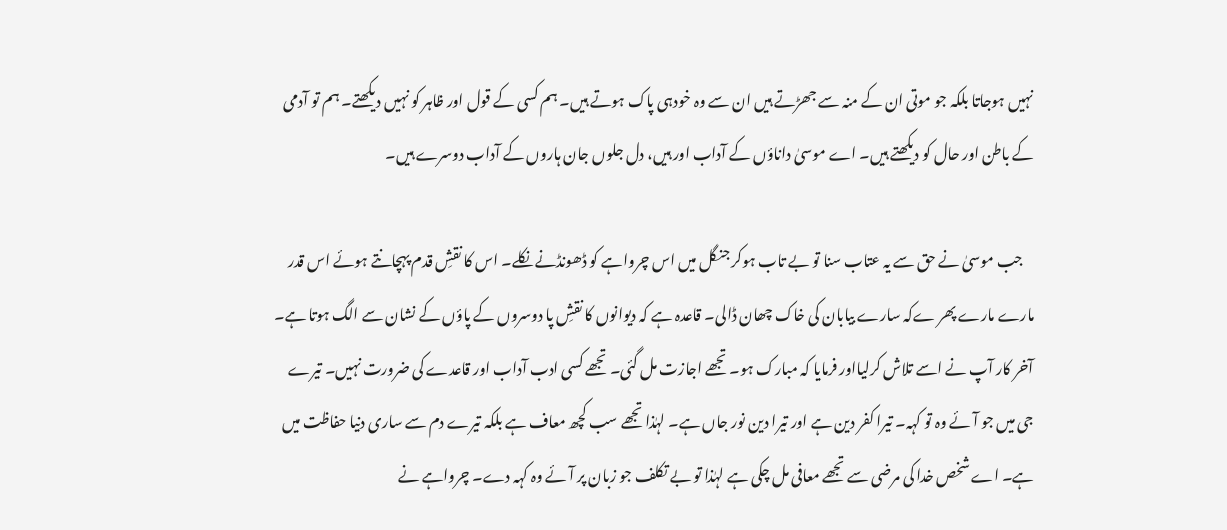نہیں ہوجاتا بلکہ جو موتی ان کے منہ سے جھڑتے ہیں ان سے وہ خودہی پاک ہوتے ہیں۔ ہم کسی کے قول اور ظاہر کو نہیں دیکھتے۔ ہم تو آدمی کے باطن اور حال کو دیکھتے ہیں۔ اے موسیٰ داناؤں کے آداب اور ہیں، دل جلوں جان ہاروں کے آداب دوسرے ہیں۔

    جب موسیٰ نے حق سے یہ عتاب سنا تو بے تاب ہوکر جنگل میں اس چرواہے کو ڈھونڈنے نکلے۔ اس کا نقشِ قدم پہچانتے ہوئے اس قدر مارے مارے پھر ےکہ سارے بیابان کی خاک چھان ڈالی۔ قاعدہ ہے کہ دیوانوں کا نقشِ پا دوسروں کے پاؤں کے نشان سے الگ ہوتا ہے۔ آخر کار آپ نے اسے تلاش کرلیااور فرمایا کہ مبارک ہو۔ تجھے اجازت مل گئی۔ تجھے کسی ادب آداب اور قاعدے کی ضرورت نہیں۔ تیرے جی میں جو آئے وہ تو کہہ۔ تیرا کفر دین ہے اور تیرا دین نور جاں ہے۔ لہٰذا تجھے سب کچھ معاف ہے بلکہ تیرے دم سے ساری دنیا حفاظت میں ہے۔ اے شخص خدا کی مرضی سے تجھے معافی مل چکی ہے لہٰذا تو بے تکلف جو زبان پر آئے وہ کہہ دے۔ چرواہے نے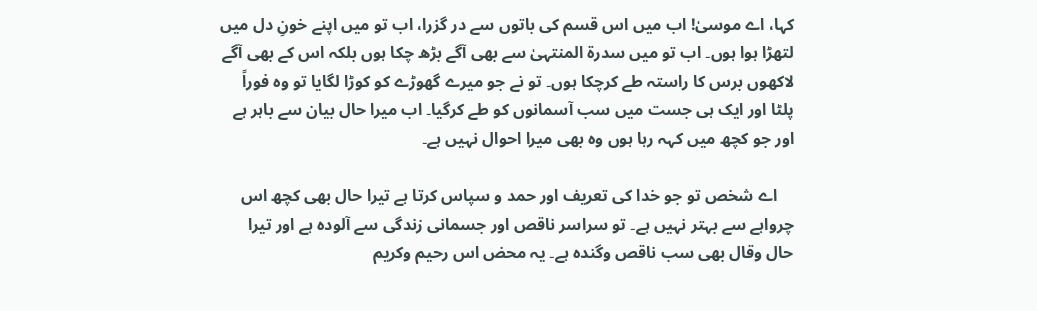کہا، اے موسیٰ! اب میں اس قسم کی باتوں سے در گزرا، اب تو میں اپنے خونِ دل میں لتھڑا ہوا ہوں۔ اب تو میں سدرۃ المنتہیٰ سے بھی آگے بڑھ چکا ہوں بلکہ اس کے بھی آگے لاکھوں برس کا راستہ طے کرچکا ہوں۔ تو نے جو میرے گھوڑے کو کوڑا لگایا تو وہ فوراً پلٹا اور ایک ہی جست میں سب آسمانوں کو طے کرگیا۔ اب میرا حال بیان سے باہر ہے اور جو کچھ میں کہہ رہا ہوں وہ بھی میرا احوال نہیں ہے۔

    اے شخص تو جو خدا کی تعریف اور حمد و سپاس کرتا ہے تیرا حال بھی کچھ اس چرواہے سے بہتر نہیں ہے۔ تو سراسر ناقص اور جسمانی زندگی سے آلودہ ہے اور تیرا حال وقال بھی سب ناقص وگندہ ہے۔ یہ محض اس رحیم وکریم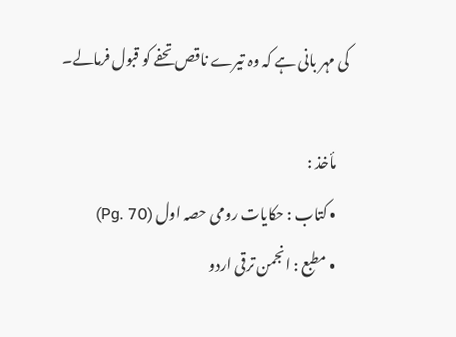کی مہر بانی ہے کہ وہ تیرے ناقص تحفے کو قبول فرمالے۔

    مأخذ :
    • کتاب : حکایات رومی حصہ اول (Pg. 70)
    • مطبع : انجمن ترقی اردو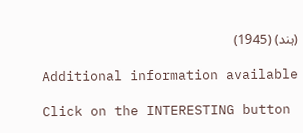(ہند) (1945)

    Additional information available

    Click on the INTERESTING button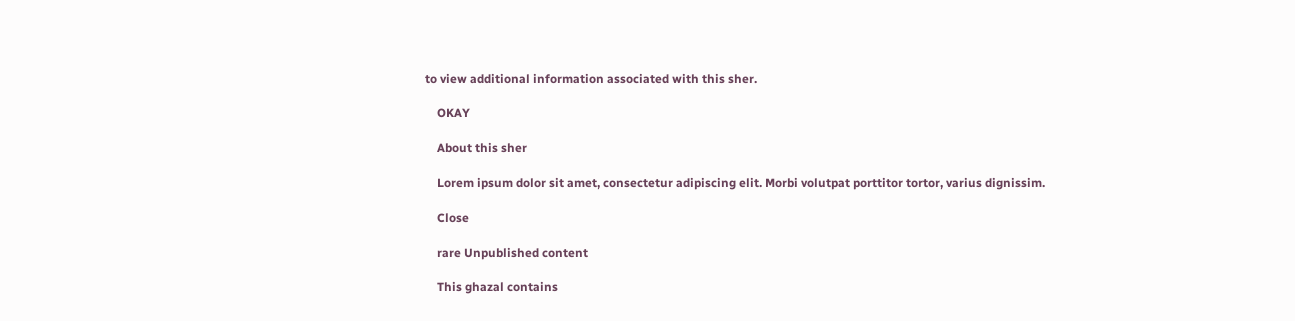to view additional information associated with this sher.

    OKAY

    About this sher

    Lorem ipsum dolor sit amet, consectetur adipiscing elit. Morbi volutpat porttitor tortor, varius dignissim.

    Close

    rare Unpublished content

    This ghazal contains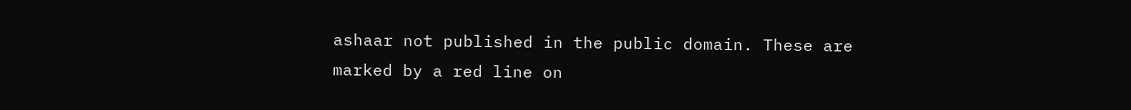ashaar not published in the public domain. These are marked by a red line on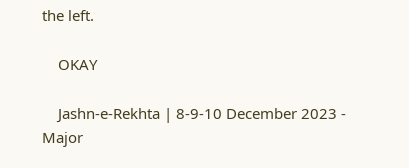the left.

    OKAY

    Jashn-e-Rekhta | 8-9-10 December 2023 - Major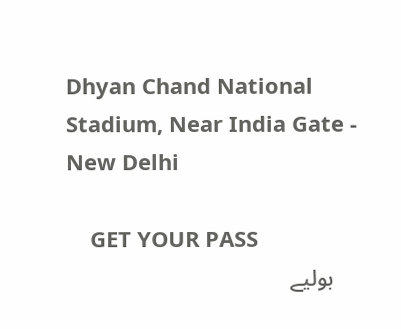Dhyan Chand National Stadium, Near India Gate - New Delhi

    GET YOUR PASS
    بولیے